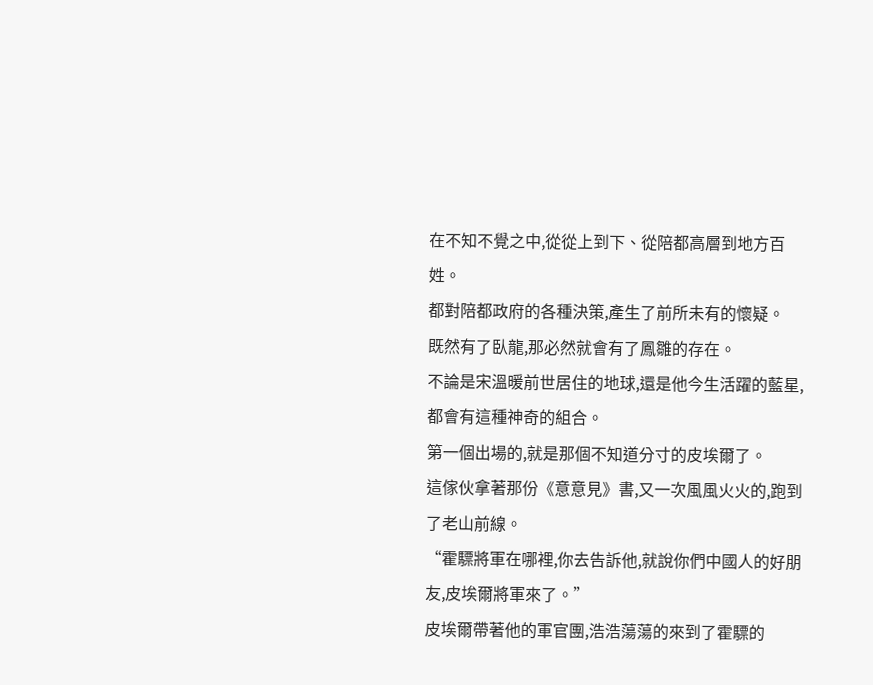在不知不覺之中,從從上到下、從陪都高層到地方百姓。
都對陪都政府的各種決策,產生了前所未有的懷疑。
既然有了臥龍,那必然就會有了鳳雛的存在。
不論是宋溫暖前世居住的地球,還是他今生活躍的藍星,都會有這種神奇的組合。
第一個出場的,就是那個不知道分寸的皮埃爾了。
這傢伙拿著那份《意意見》書,又一次風風火火的,跑到了老山前線。
“霍驃將軍在哪裡,你去告訴他,就說你們中國人的好朋友,皮埃爾將軍來了。”
皮埃爾帶著他的軍官團,浩浩蕩蕩的來到了霍驃的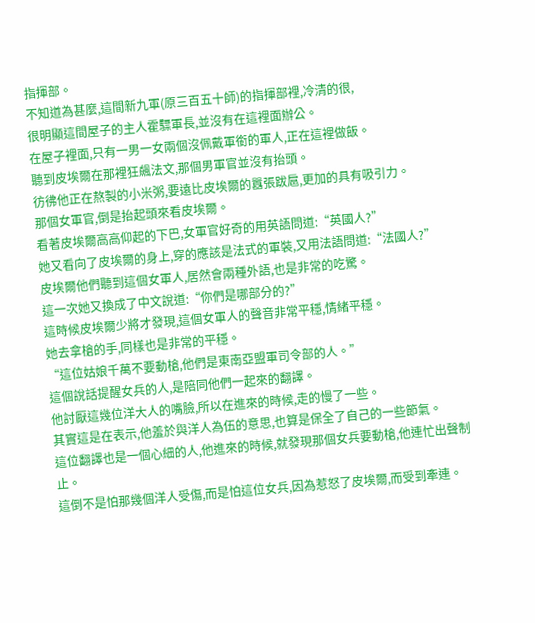指揮部。
不知道為甚麼,這間新九軍(原三百五十師)的指揮部裡,冷清的很,
很明顯這間屋子的主人霍驃軍長,並沒有在這裡面辦公。
在屋子裡面,只有一男一女兩個沒佩戴軍銜的軍人,正在這裡做飯。
聽到皮埃爾在那裡狂飆法文,那個男軍官並沒有抬頭。
彷彿他正在熬製的小米粥,要遠比皮埃爾的囂張跋扈,更加的具有吸引力。
那個女軍官,倒是抬起頭來看皮埃爾。
看著皮埃爾高高仰起的下巴,女軍官好奇的用英語問道:“英國人?”
她又看向了皮埃爾的身上,穿的應該是法式的軍裝,又用法語問道:“法國人?”
皮埃爾他們聽到這個女軍人,居然會兩種外語,也是非常的吃驚。
這一次她又換成了中文說道:“你們是哪部分的?”
這時候皮埃爾少將才發現,這個女軍人的聲音非常平穩,情緒平穩。
她去拿槍的手,同樣也是非常的平穩。
“這位姑娘千萬不要動槍,他們是東南亞盟軍司令部的人。”
這個說話提醒女兵的人,是陪同他們一起來的翻譯。
他討厭這幾位洋大人的嘴臉,所以在進來的時候,走的慢了一些。
其實這是在表示,他羞於與洋人為伍的意思,也算是保全了自己的一些節氣。
這位翻譯也是一個心細的人,他進來的時候,就發現那個女兵要動槍,他連忙出聲制止。
這倒不是怕那幾個洋人受傷,而是怕這位女兵,因為惹怒了皮埃爾,而受到牽連。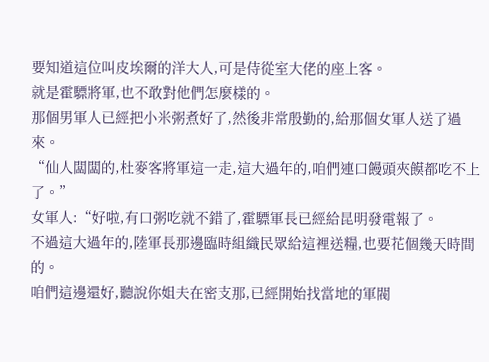要知道這位叫皮埃爾的洋大人,可是侍從室大佬的座上客。
就是霍驃將軍,也不敢對他們怎麼樣的。
那個男軍人已經把小米粥煮好了,然後非常殷勤的,給那個女軍人送了過來。
“仙人闆闆的,杜麥客將軍這一走,這大過年的,咱們連口饅頭夾饃都吃不上了。”
女軍人:“好啦,有口粥吃就不錯了,霍驃軍長已經給昆明發電報了。
不過這大過年的,陸軍長那邊臨時組織民眾給這裡送糧,也要花個幾天時間的。
咱們這邊還好,聽說你姐夫在密支那,已經開始找當地的軍閥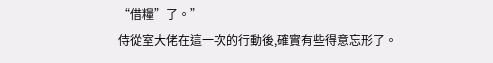“借糧”了。”
侍從室大佬在這一次的行動後,確實有些得意忘形了。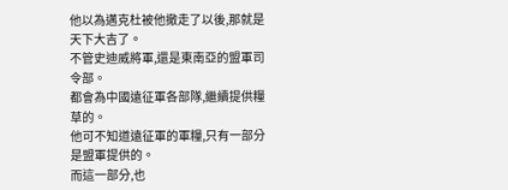他以為邁克杜被他撤走了以後,那就是天下大吉了。
不管史迪威將軍,還是東南亞的盟軍司令部。
都會為中國遠征軍各部隊,繼續提供糧草的。
他可不知道遠征軍的軍糧,只有一部分是盟軍提供的。
而這一部分,也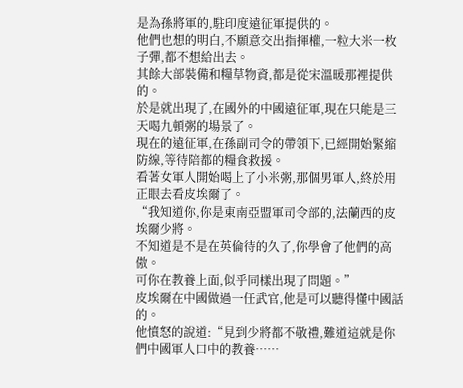是為孫將軍的,駐印度遠征軍提供的。
他們也想的明白,不願意交出指揮權,一粒大米一枚子彈,都不想給出去。
其餘大部裝備和糧草物資,都是從宋溫暖那裡提供的。
於是就出現了,在國外的中國遠征軍,現在只能是三天喝九頓粥的場景了。
現在的遠征軍,在孫副司令的帶領下,已經開始緊縮防線,等待陪都的糧食救援。
看著女軍人開始喝上了小米粥,那個男軍人,終於用正眼去看皮埃爾了。
“我知道你,你是東南亞盟軍司令部的,法蘭西的皮埃爾少將。
不知道是不是在英倫待的久了,你學會了他們的高傲。
可你在教養上面,似乎同樣出現了問題。”
皮埃爾在中國做過一任武官,他是可以聽得懂中國話的。
他憤怒的說道:“見到少將都不敬禮,難道這就是你們中國軍人口中的教養……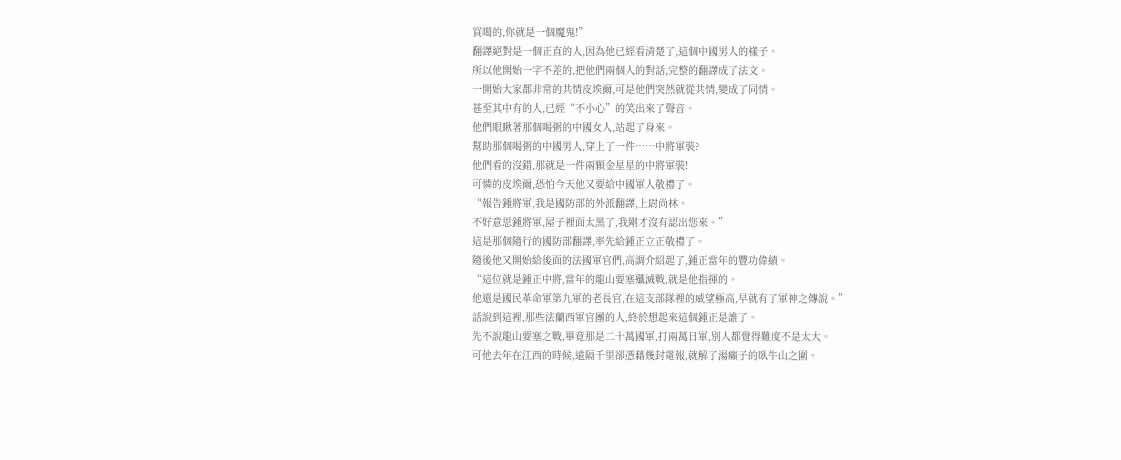買噶的,你就是一個魔鬼!”
翻譯絕對是一個正直的人,因為他已經看清楚了,這個中國男人的樣子。
所以他開始一字不差的,把他們兩個人的對話,完整的翻譯成了法文。
一開始大家都非常的共情皮埃爾,可是他們突然就從共情,變成了同情。
甚至其中有的人,已經“不小心”的笑出來了聲音。
他們眼瞅著那個喝粥的中國女人,站起了身來。
幫助那個喝粥的中國男人,穿上了一件……中將軍裝?
他們看的沒錯,那就是一件兩顆金星星的中將軍裝!
可憐的皮埃爾,恐怕今天他又要給中國軍人敬禮了。
“報告鍾將軍,我是國防部的外派翻譯,上尉尚林。
不好意思鍾將軍,屋子裡面太黑了,我剛才沒有認出您來。”
這是那個隨行的國防部翻譯,率先給鍾正立正敬禮了。
隨後他又開始給後面的法國軍官們,高調介紹起了,鍾正當年的豐功偉績。
“這位就是鍾正中將,當年的龍山要塞殲滅戰,就是他指揮的。
他還是國民革命軍第九軍的老長官,在這支部隊裡的威望極高,早就有了軍神之傳說。”
話說到這裡,那些法蘭西軍官團的人,終於想起來這個鍾正是誰了。
先不說龍山要塞之戰,畢竟那是二十萬國軍,打兩萬日軍,別人都覺得難度不是太大。
可他去年在江西的時候,遠隔千里卻憑藉幾封電報,就解了湯癩子的臥牛山之圍。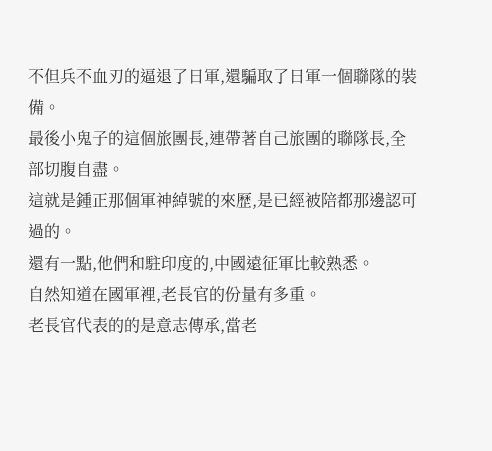不但兵不血刃的逼退了日軍,還騙取了日軍一個聯隊的裝備。
最後小鬼子的這個旅團長,連帶著自己旅團的聯隊長,全部切腹自盡。
這就是鍾正那個軍神綽號的來歷,是已經被陪都那邊認可過的。
還有一點,他們和駐印度的,中國遠征軍比較熟悉。
自然知道在國軍裡,老長官的份量有多重。
老長官代表的的是意志傳承,當老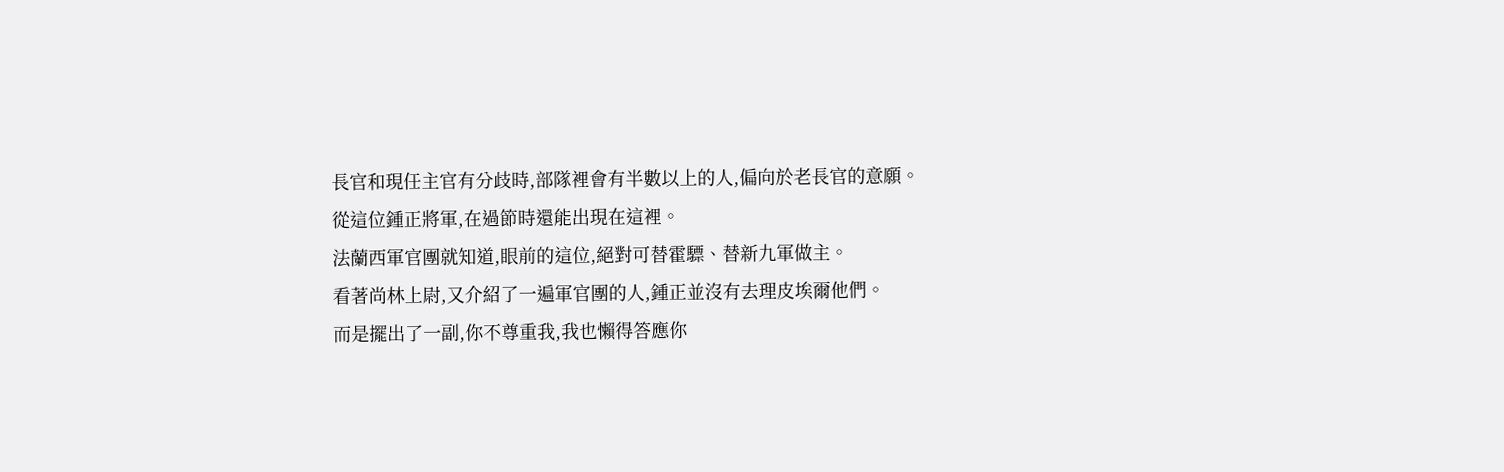長官和現任主官有分歧時,部隊裡會有半數以上的人,偏向於老長官的意願。
從這位鍾正將軍,在過節時還能出現在這裡。
法蘭西軍官團就知道,眼前的這位,絕對可替霍驃、替新九軍做主。
看著尚林上尉,又介紹了一遍軍官團的人,鍾正並沒有去理皮埃爾他們。
而是擺出了一副,你不尊重我,我也懶得答應你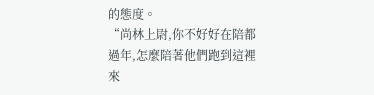的態度。
“尚林上尉,你不好好在陪都過年,怎麼陪著他們跑到這裡來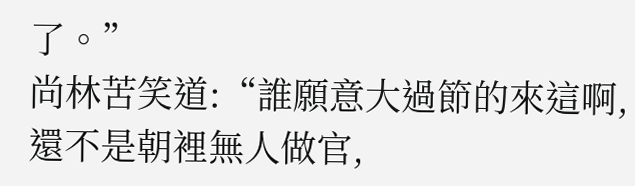了。”
尚林苦笑道:“誰願意大過節的來這啊,還不是朝裡無人做官,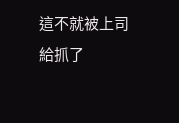這不就被上司給抓了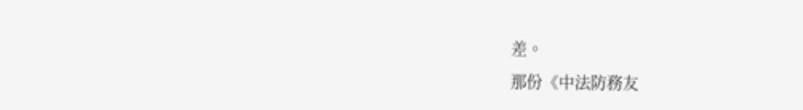差。
那份《中法防務友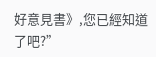好意見書》,您已經知道了吧?”